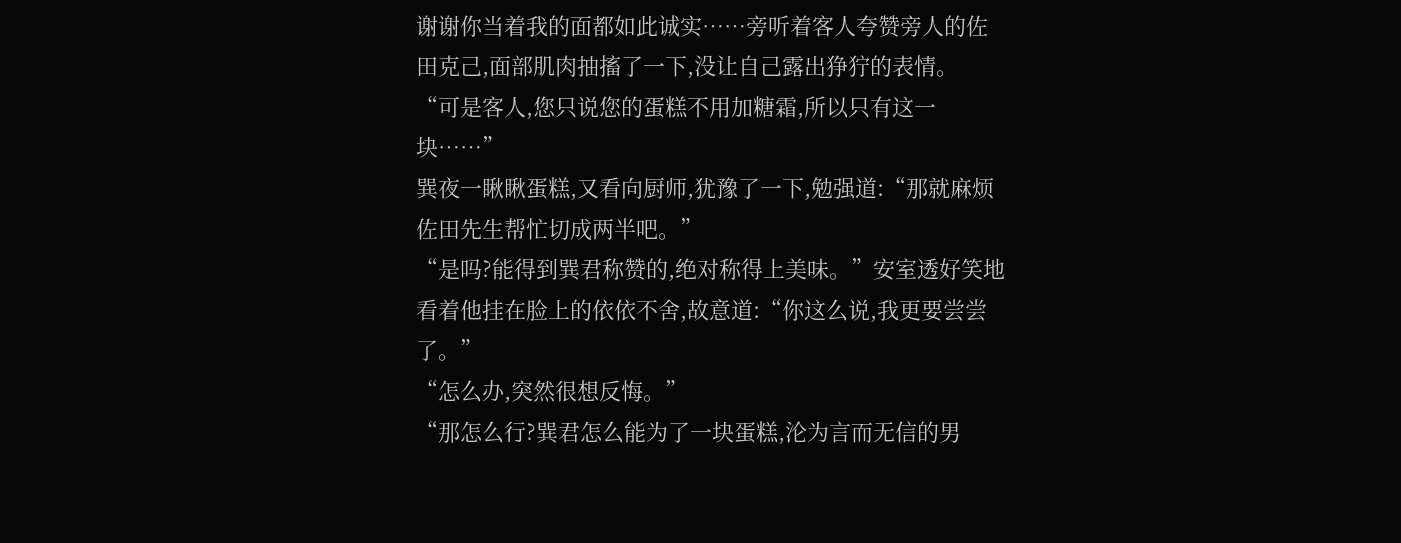谢谢你当着我的面都如此诚实……旁听着客人夸赞旁人的佐田克己,面部肌肉抽搐了一下,没让自己露出狰狞的表情。
“可是客人,您只说您的蛋糕不用加糖霜,所以只有这一块……”
巽夜一瞅瞅蛋糕,又看向厨师,犹豫了一下,勉强道:“那就麻烦佐田先生帮忙切成两半吧。”
“是吗?能得到巽君称赞的,绝对称得上美味。”安室透好笑地看着他挂在脸上的依依不舍,故意道:“你这么说,我更要尝尝了。”
“怎么办,突然很想反悔。”
“那怎么行?巽君怎么能为了一块蛋糕,沦为言而无信的男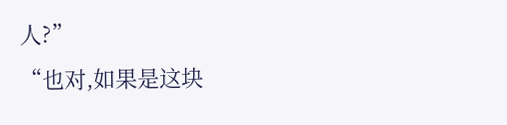人?”
“也对,如果是这块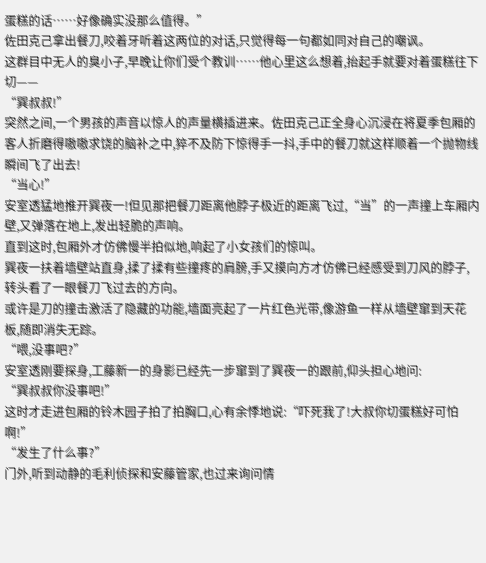蛋糕的话……好像确实没那么值得。”
佐田克己拿出餐刀,咬着牙听着这两位的对话,只觉得每一句都如同对自己的嘲讽。
这群目中无人的臭小子,早晚让你们受个教训……他心里这么想着,抬起手就要对着蛋糕往下切——
“巽叔叔!”
突然之间,一个男孩的声音以惊人的声量横插进来。佐田克己正全身心沉浸在将夏季包厢的客人折磨得嗷嗷求饶的脑补之中,猝不及防下惊得手一抖,手中的餐刀就这样顺着一个抛物线瞬间飞了出去!
“当心!”
安室透猛地推开巽夜一!但见那把餐刀距离他脖子极近的距离飞过,“当”的一声撞上车厢内壁,又弹落在地上,发出轻脆的声响。
直到这时,包厢外才仿佛慢半拍似地,响起了小女孩们的惊叫。
巽夜一扶着墙壁站直身,揉了揉有些撞疼的肩膀,手又摸向方才仿佛已经感受到刀风的脖子,转头看了一眼餐刀飞过去的方向。
或许是刀的撞击激活了隐藏的功能,墙面亮起了一片红色光带,像游鱼一样从墙壁窜到天花板,随即消失无踪。
“喂,没事吧?”
安室透刚要探身,工藤新一的身影已经先一步窜到了巽夜一的跟前,仰头担心地问:
“巽叔叔你没事吧!”
这时才走进包厢的铃木园子拍了拍胸口,心有余悸地说:“吓死我了!大叔你切蛋糕好可怕啊!”
“发生了什么事?”
门外,听到动静的毛利侦探和安藤管家,也过来询问情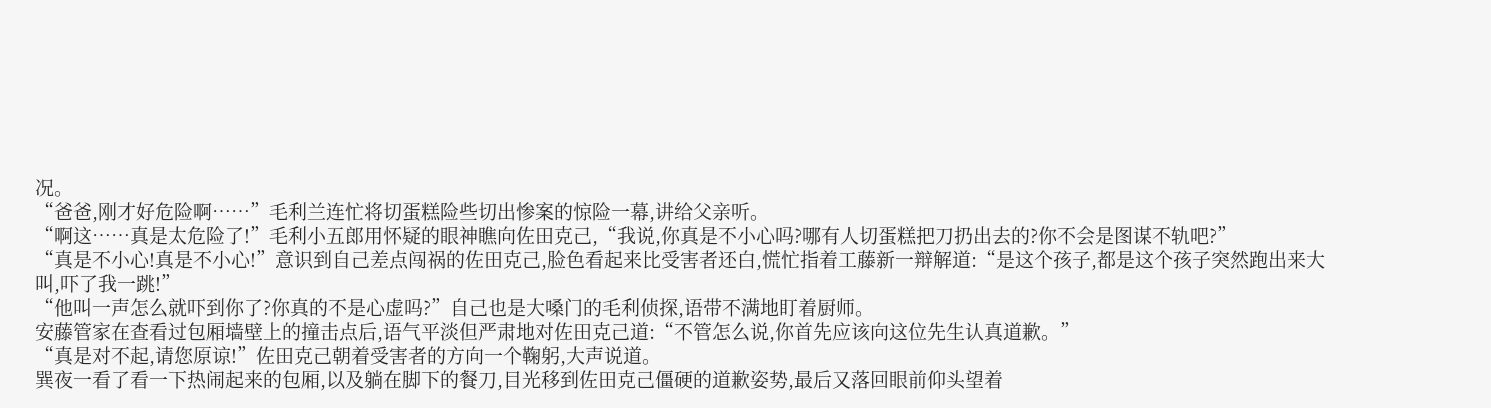况。
“爸爸,刚才好危险啊……”毛利兰连忙将切蛋糕险些切出惨案的惊险一幕,讲给父亲听。
“啊这……真是太危险了!”毛利小五郎用怀疑的眼神瞧向佐田克己,“我说,你真是不小心吗?哪有人切蛋糕把刀扔出去的?你不会是图谋不轨吧?”
“真是不小心!真是不小心!”意识到自己差点闯祸的佐田克己,脸色看起来比受害者还白,慌忙指着工藤新一辩解道:“是这个孩子,都是这个孩子突然跑出来大叫,吓了我一跳!”
“他叫一声怎么就吓到你了?你真的不是心虚吗?”自己也是大嗓门的毛利侦探,语带不满地盯着厨师。
安藤管家在查看过包厢墙壁上的撞击点后,语气平淡但严肃地对佐田克己道:“不管怎么说,你首先应该向这位先生认真道歉。”
“真是对不起,请您原谅!”佐田克己朝着受害者的方向一个鞠躬,大声说道。
巽夜一看了看一下热闹起来的包厢,以及躺在脚下的餐刀,目光移到佐田克己僵硬的道歉姿势,最后又落回眼前仰头望着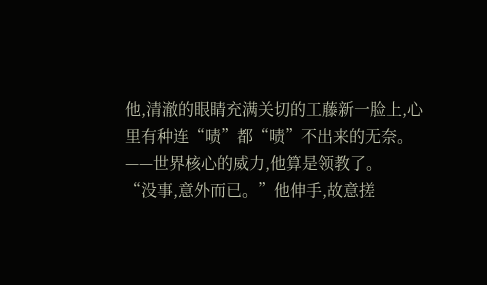他,清澈的眼睛充满关切的工藤新一脸上,心里有种连“啧”都“啧”不出来的无奈。
——世界核心的威力,他算是领教了。
“没事,意外而已。”他伸手,故意搓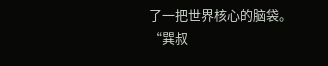了一把世界核心的脑袋。
“巽叔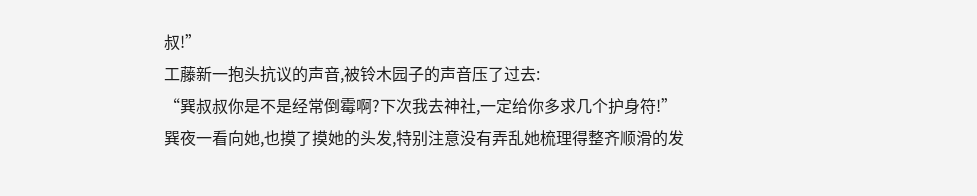叔!”
工藤新一抱头抗议的声音,被铃木园子的声音压了过去:
“巽叔叔你是不是经常倒霉啊?下次我去神社,一定给你多求几个护身符!”
巽夜一看向她,也摸了摸她的头发,特别注意没有弄乱她梳理得整齐顺滑的发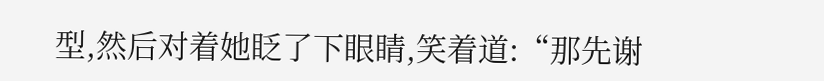型,然后对着她眨了下眼睛,笑着道:“那先谢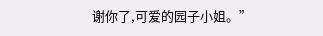谢你了,可爱的园子小姐。”